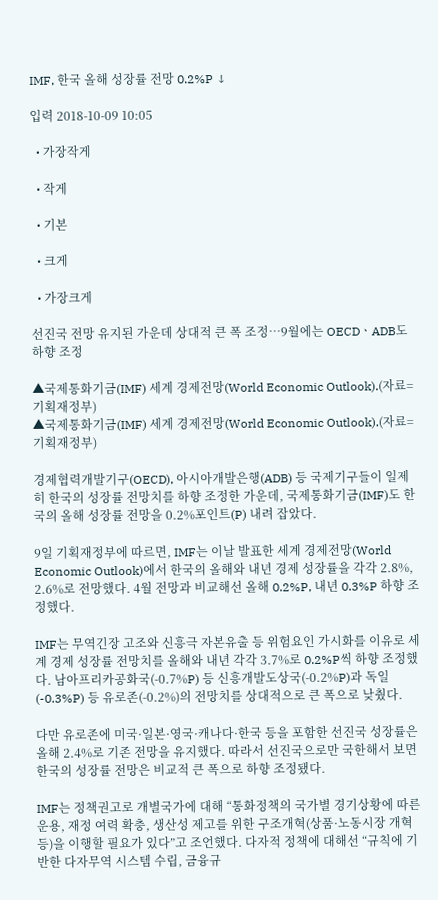IMF, 한국 올해 성장률 전망 0.2%P ↓

입력 2018-10-09 10:05

  • 가장작게

  • 작게

  • 기본

  • 크게

  • 가장크게

선진국 전망 유지된 가운데 상대적 큰 폭 조정…9월에는 OECDㆍADB도 하향 조정

▲국제통화기금(IMF) 세계 경제전망(World Economic Outlook).(자료=기획재정부)
▲국제통화기금(IMF) 세계 경제전망(World Economic Outlook).(자료=기획재정부)

경제협력개발기구(OECD), 아시아개발은행(ADB) 등 국제기구들이 일제히 한국의 성장률 전망치를 하향 조정한 가운데, 국제통화기금(IMF)도 한국의 올해 성장률 전망을 0.2%포인트(P) 내려 잡았다.

9일 기획재정부에 따르면, IMF는 이날 발표한 세계 경제전망(World Economic Outlook)에서 한국의 올해와 내년 경제 성장률을 각각 2.8%, 2.6%로 전망했다. 4월 전망과 비교해선 올해 0.2%P, 내년 0.3%P 하향 조정했다.

IMF는 무역긴장 고조와 신흥극 자본유출 등 위험요인 가시화를 이유로 세계 경제 성장률 전망치를 올해와 내년 각각 3.7%로 0.2%P씩 하향 조정했다. 남아프리카공화국(-0.7%P) 등 신흥개발도상국(-0.2%P)과 독일(-0.3%P) 등 유로존(-0.2%)의 전망치를 상대적으로 큰 폭으로 낮췄다.

다만 유로존에 미국·일본·영국·캐나다·한국 등을 포함한 선진국 성장률은 올해 2.4%로 기존 전망을 유지했다. 따라서 선진국으로만 국한해서 보면 한국의 성장률 전망은 비교적 큰 폭으로 하향 조정됐다.

IMF는 정책권고로 개별국가에 대해 “통화정책의 국가별 경기상황에 따른 운용, 재정 여력 확충, 생산성 제고를 위한 구조개혁(상품·노동시장 개혁 등)을 이행할 필요가 있다”고 조언했다. 다자적 정책에 대해선 “규칙에 기반한 다자무역 시스템 수립, 금융규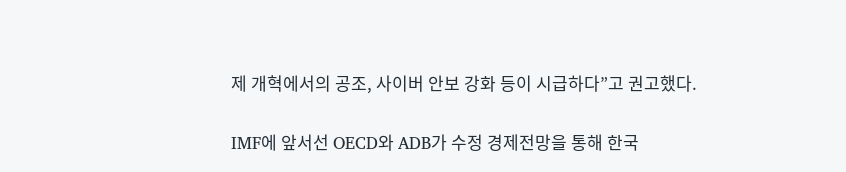제 개혁에서의 공조, 사이버 안보 강화 등이 시급하다”고 권고했다.

IMF에 앞서선 OECD와 ADB가 수정 경제전망을 통해 한국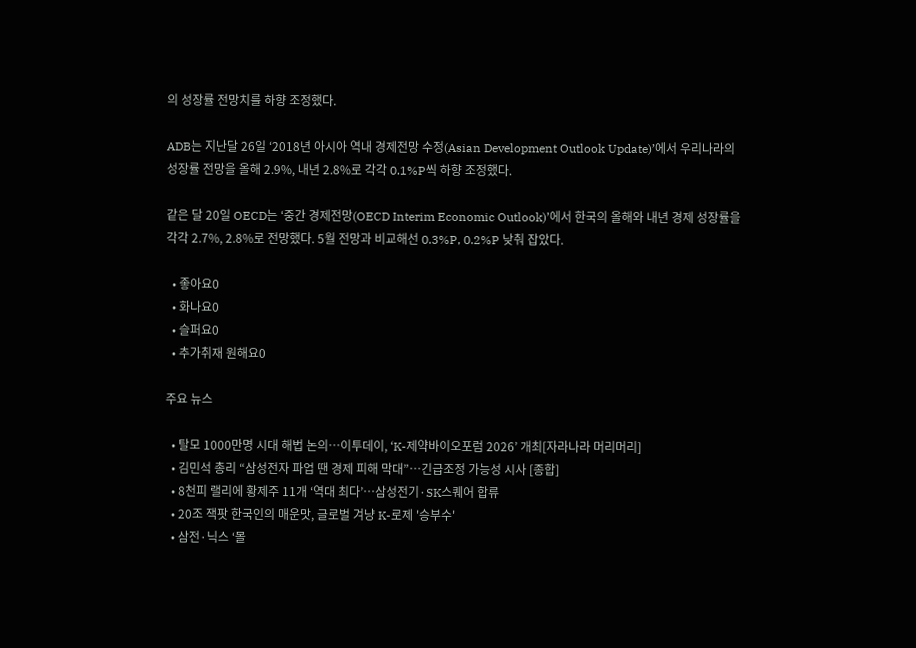의 성장률 전망치를 하향 조정했다.

ADB는 지난달 26일 ‘2018년 아시아 역내 경제전망 수정(Asian Development Outlook Update)’에서 우리나라의 성장률 전망을 올해 2.9%, 내년 2.8%로 각각 0.1%P씩 하향 조정했다.

같은 달 20일 OECD는 ‘중간 경제전망(OECD Interim Economic Outlook)’에서 한국의 올해와 내년 경제 성장률을 각각 2.7%, 2.8%로 전망했다. 5월 전망과 비교해선 0.3%P, 0.2%P 낮춰 잡았다.

  • 좋아요0
  • 화나요0
  • 슬퍼요0
  • 추가취재 원해요0

주요 뉴스

  • 탈모 1000만명 시대 해법 논의…이투데이, ‘K-제약바이오포럼 2026’ 개최[자라나라 머리머리]
  • 김민석 총리 “삼성전자 파업 땐 경제 피해 막대”…긴급조정 가능성 시사 [종합]
  • 8천피 랠리에 황제주 11개 ‘역대 최다’…삼성전기·SK스퀘어 합류
  • 20조 잭팟 한국인의 매운맛, 글로벌 겨냥 K-로제 '승부수'
  • 삼전·닉스 ‘몰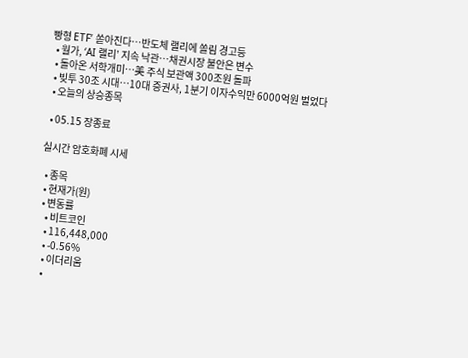빵형 ETF’ 쏟아진다…반도체 랠리에 쏠림 경고등
  • 월가, ‘AI 랠리’ 지속 낙관…채권시장 불안은 변수
  • 돌아온 서학개미…美 주식 보관액 300조원 돌파
  • 빚투 30조 시대…10대 증권사, 1분기 이자수익만 6000억원 벌었다
  • 오늘의 상승종목

  • 05.15 장종료

실시간 암호화폐 시세

  • 종목
  • 현재가(원)
  • 변동률
    • 비트코인
    • 116,448,000
    • -0.56%
    • 이더리움
    •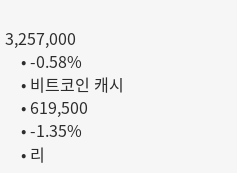3,257,000
    • -0.58%
    • 비트코인 캐시
    • 619,500
    • -1.35%
    • 리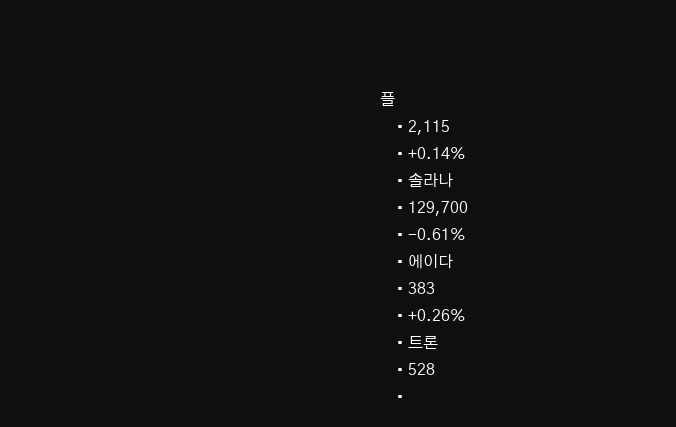플
    • 2,115
    • +0.14%
    • 솔라나
    • 129,700
    • -0.61%
    • 에이다
    • 383
    • +0.26%
    • 트론
    • 528
    •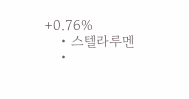+0.76%
    • 스텔라루멘
    •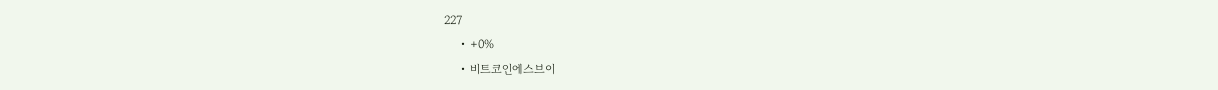227
    • +0%
    • 비트코인에스브이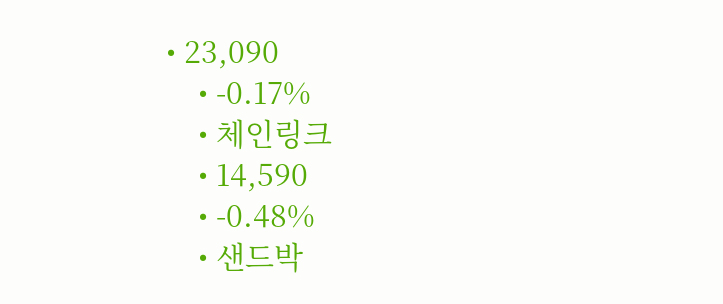• 23,090
    • -0.17%
    • 체인링크
    • 14,590
    • -0.48%
    • 샌드박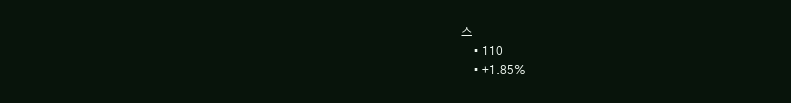스
    • 110
    • +1.85%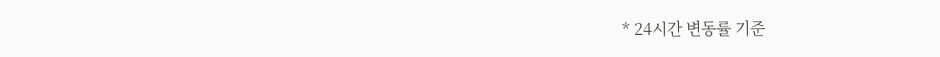* 24시간 변동률 기준